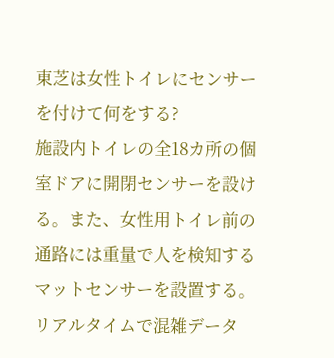東芝は女性トイレにセンサーを付けて何をする?
施設内トイレの全18カ所の個室ドアに開閉センサーを設ける。また、女性用トイレ前の通路には重量で人を検知するマットセンサーを設置する。リアルタイムで混雑データ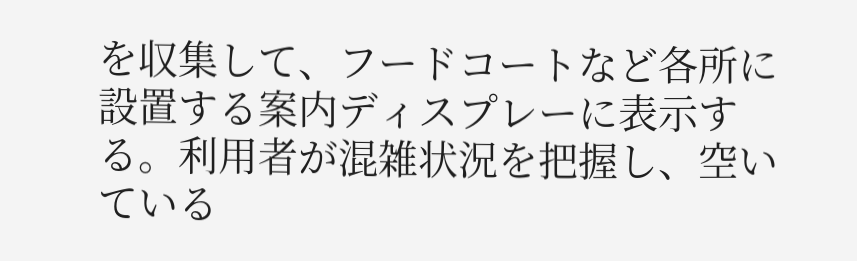を収集して、フードコートなど各所に設置する案内ディスプレーに表示する。利用者が混雑状況を把握し、空いている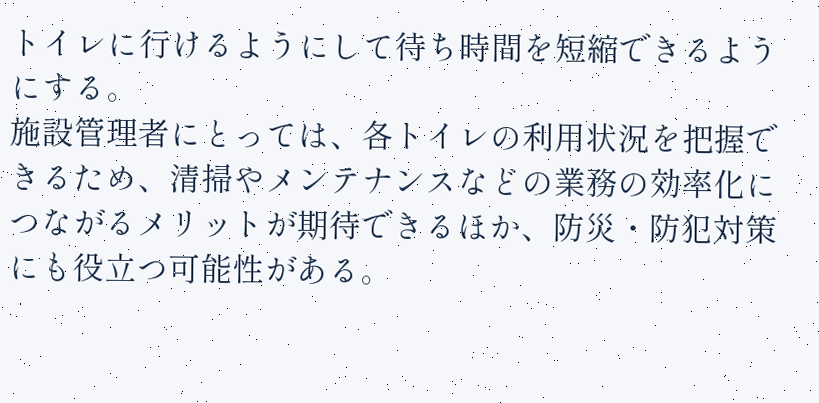トイレに行けるようにして待ち時間を短縮できるようにする。
施設管理者にとっては、各トイレの利用状況を把握できるため、清掃やメンテナンスなどの業務の効率化につながるメリットが期待できるほか、防災・防犯対策にも役立つ可能性がある。